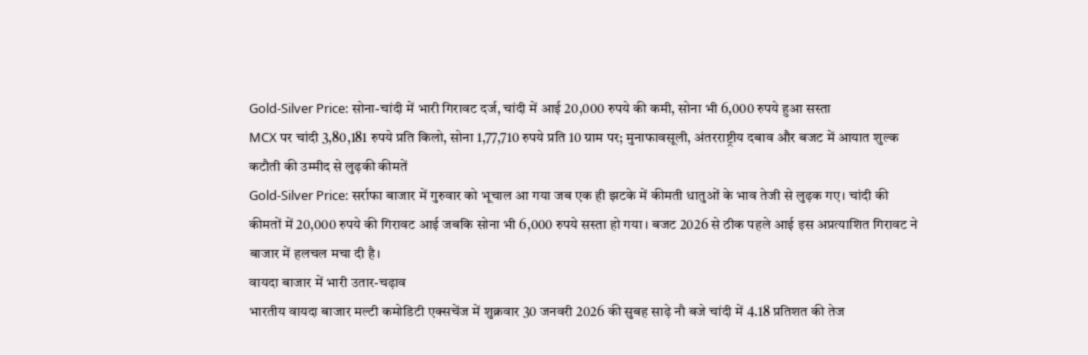Gold-Silver Price: सोना-चांदी में भारी गिरावट दर्ज, चांदी में आई 20,000 रुपये की कमी, सोना भी 6,000 रुपये हुआ सस्ता
MCX पर चांदी 3,80,181 रुपये प्रति किलो, सोना 1,77,710 रुपये प्रति 10 ग्राम पर; मुनाफावसूली, अंतरराष्ट्रीय दबाव और बजट में आयात शुल्क कटौती की उम्मीद से लुढ़की कीमतें
Gold-Silver Price: सर्राफा बाजार में गुरुवार को भूचाल आ गया जब एक ही झटके में कीमती धातुओं के भाव तेजी से लुढ़क गए। चांदी की कीमतों में 20,000 रुपये की गिरावट आई जबकि सोना भी 6,000 रुपये सस्ता हो गया। बजट 2026 से ठीक पहले आई इस अप्रत्याशित गिरावट ने बाजार में हलचल मचा दी है।
वायदा बाजार में भारी उतार-चढ़ाव
भारतीय वायदा बाजार मल्टी कमोडिटी एक्सचेंज में शुक्रवार 30 जनवरी 2026 की सुबह साढ़े नौ बजे चांदी में 4.18 प्रतिशत की तेज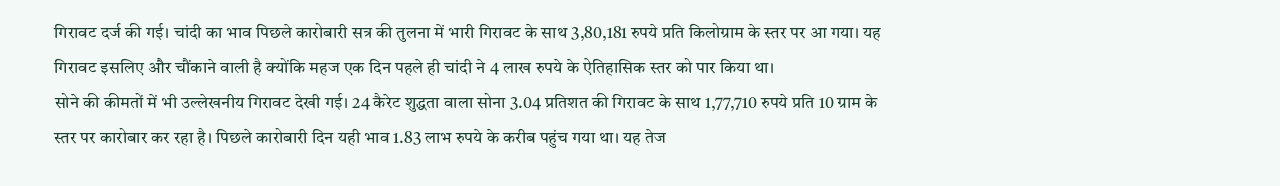गिरावट दर्ज की गई। चांदी का भाव पिछले कारोबारी सत्र की तुलना में भारी गिरावट के साथ 3,80,181 रुपये प्रति किलोग्राम के स्तर पर आ गया। यह गिरावट इसलिए और चौंकाने वाली है क्योंकि महज एक दिन पहले ही चांदी ने 4 लाख रुपये के ऐतिहासिक स्तर को पार किया था।
सोने की कीमतों में भी उल्लेखनीय गिरावट देखी गई। 24 कैरेट शुद्धता वाला सोना 3.04 प्रतिशत की गिरावट के साथ 1,77,710 रुपये प्रति 10 ग्राम के स्तर पर कारोबार कर रहा है। पिछले कारोबारी दिन यही भाव 1.83 लाभ रुपये के करीब पहुंच गया था। यह तेज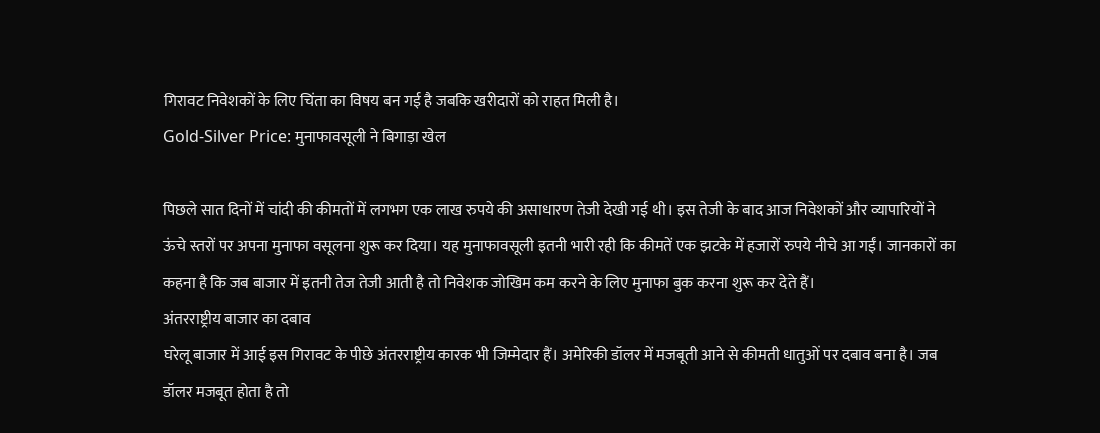गिरावट निवेशकों के लिए चिंता का विषय बन गई है जबकि खरीदारों को राहत मिली है।
Gold-Silver Price: मुनाफावसूली ने बिगाड़ा खेल

पिछले सात दिनों में चांदी की कीमतों में लगभग एक लाख रुपये की असाधारण तेजी देखी गई थी। इस तेजी के बाद आज निवेशकों और व्यापारियों ने ऊंचे स्तरों पर अपना मुनाफा वसूलना शुरू कर दिया। यह मुनाफावसूली इतनी भारी रही कि कीमतें एक झटके में हजारों रुपये नीचे आ गईं। जानकारों का कहना है कि जब बाजार में इतनी तेज तेजी आती है तो निवेशक जोखिम कम करने के लिए मुनाफा बुक करना शुरू कर देते हैं।
अंतरराष्ट्रीय बाजार का दबाव
घरेलू बाजार में आई इस गिरावट के पीछे अंतरराष्ट्रीय कारक भी जिम्मेदार हैं। अमेरिकी डॉलर में मजबूती आने से कीमती धातुओं पर दबाव बना है। जब डॉलर मजबूत होता है तो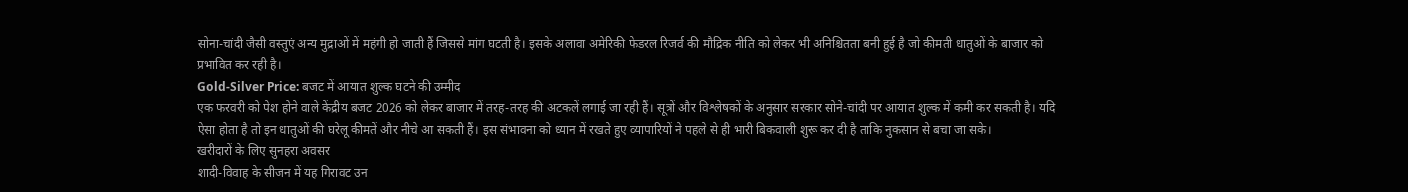सोना-चांदी जैसी वस्तुएं अन्य मुद्राओं में महंगी हो जाती हैं जिससे मांग घटती है। इसके अलावा अमेरिकी फेडरल रिजर्व की मौद्रिक नीति को लेकर भी अनिश्चितता बनी हुई है जो कीमती धातुओं के बाजार को प्रभावित कर रही है।
Gold-Silver Price: बजट में आयात शुल्क घटने की उम्मीद
एक फरवरी को पेश होने वाले केंद्रीय बजट 2026 को लेकर बाजार में तरह-तरह की अटकलें लगाई जा रही हैं। सूत्रों और विश्लेषकों के अनुसार सरकार सोने-चांदी पर आयात शुल्क में कमी कर सकती है। यदि ऐसा होता है तो इन धातुओं की घरेलू कीमतें और नीचे आ सकती हैं। इस संभावना को ध्यान में रखते हुए व्यापारियों ने पहले से ही भारी बिकवाली शुरू कर दी है ताकि नुकसान से बचा जा सके।
खरीदारों के लिए सुनहरा अवसर
शादी-विवाह के सीजन में यह गिरावट उन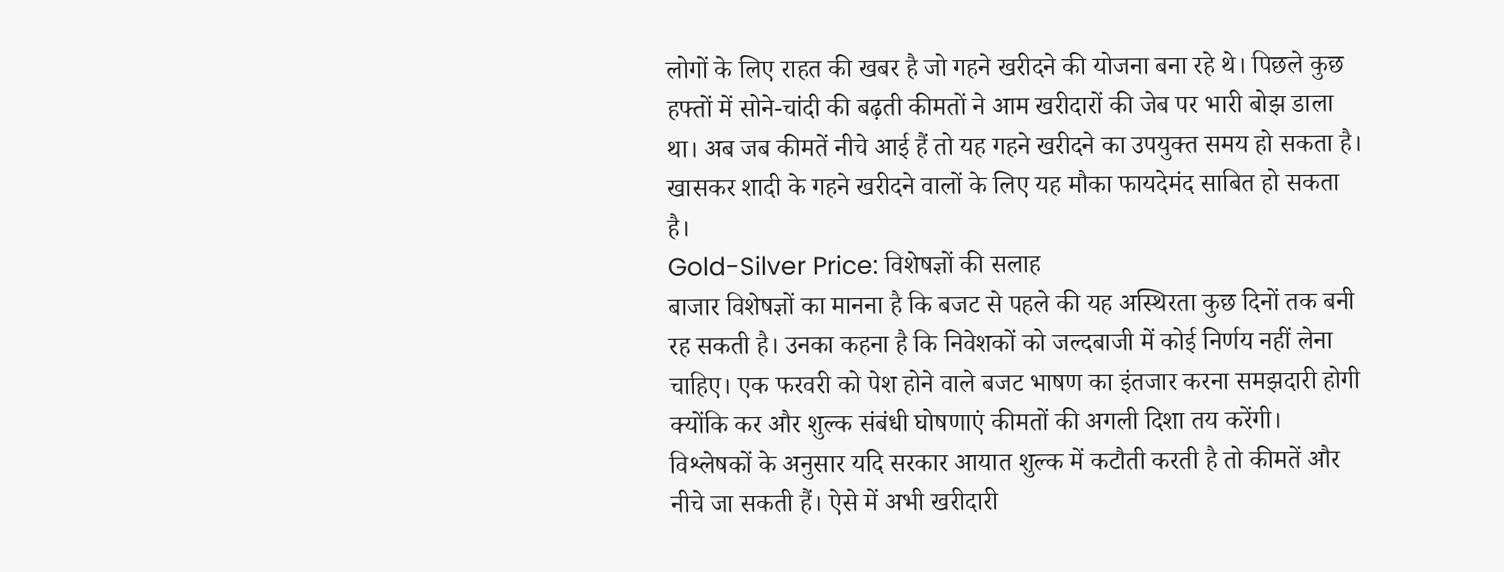लोगों के लिए राहत की खबर है जो गहने खरीदने की योजना बना रहे थे। पिछले कुछ हफ्तों में सोने-चांदी की बढ़ती कीमतों ने आम खरीदारों की जेब पर भारी बोझ डाला था। अब जब कीमतें नीचे आई हैं तो यह गहने खरीदने का उपयुक्त समय हो सकता है। खासकर शादी के गहने खरीदने वालों के लिए यह मौका फायदेमंद साबित हो सकता है।
Gold-Silver Price: विशेषज्ञों की सलाह
बाजार विशेषज्ञों का मानना है कि बजट से पहले की यह अस्थिरता कुछ दिनों तक बनी रह सकती है। उनका कहना है कि निवेशकों को जल्दबाजी में कोई निर्णय नहीं लेना चाहिए। एक फरवरी को पेश होने वाले बजट भाषण का इंतजार करना समझदारी होगी क्योंकि कर और शुल्क संबंधी घोषणाएं कीमतों की अगली दिशा तय करेंगी।
विश्लेषकों के अनुसार यदि सरकार आयात शुल्क में कटौती करती है तो कीमतें और नीचे जा सकती हैं। ऐसे में अभी खरीदारी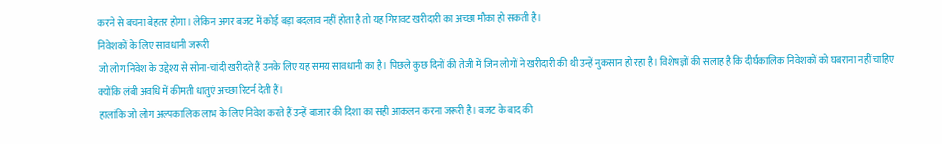करने से बचना बेहतर होगा। लेकिन अगर बजट में कोई बड़ा बदलाव नहीं होता है तो यह गिरावट खरीदारी का अच्छा मौका हो सकती है।
निवेशकों के लिए सावधानी जरूरी
जो लोग निवेश के उद्देश्य से सोना-चांदी खरीदते हैं उनके लिए यह समय सावधानी का है। पिछले कुछ दिनों की तेजी में जिन लोगों ने खरीदारी की थी उन्हें नुकसान हो रहा है। विशेषज्ञों की सलाह है कि दीर्घकालिक निवेशकों को घबराना नहीं चाहिए क्योंकि लंबी अवधि में कीमती धातुएं अच्छा रिटर्न देती हैं।
हालांकि जो लोग अल्पकालिक लाभ के लिए निवेश करते हैं उन्हें बाजार की दिशा का सही आकलन करना जरूरी है। बजट के बाद की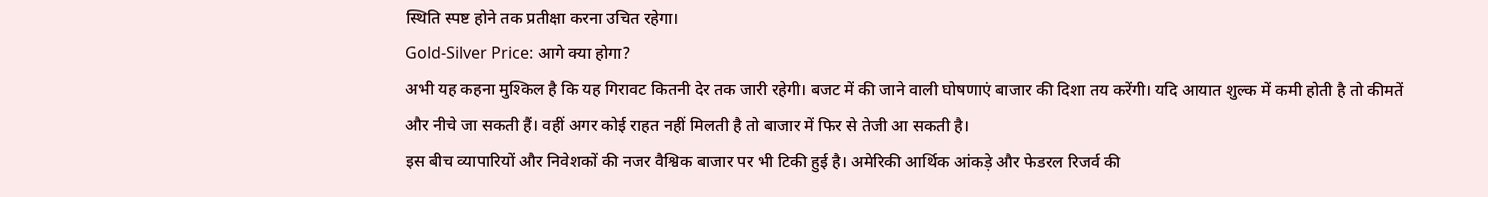स्थिति स्पष्ट होने तक प्रतीक्षा करना उचित रहेगा।
Gold-Silver Price: आगे क्या होगा?
अभी यह कहना मुश्किल है कि यह गिरावट कितनी देर तक जारी रहेगी। बजट में की जाने वाली घोषणाएं बाजार की दिशा तय करेंगी। यदि आयात शुल्क में कमी होती है तो कीमतें और नीचे जा सकती हैं। वहीं अगर कोई राहत नहीं मिलती है तो बाजार में फिर से तेजी आ सकती है।
इस बीच व्यापारियों और निवेशकों की नजर वैश्विक बाजार पर भी टिकी हुई है। अमेरिकी आर्थिक आंकड़े और फेडरल रिजर्व की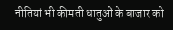नीतियां भी कीमती धातुओं के बाजार को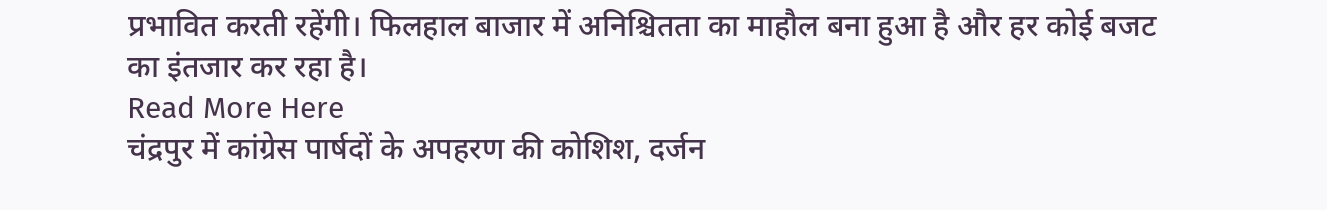प्रभावित करती रहेंगी। फिलहाल बाजार में अनिश्चितता का माहौल बना हुआ है और हर कोई बजट का इंतजार कर रहा है।
Read More Here
चंद्रपुर में कांग्रेस पार्षदों के अपहरण की कोशिश, दर्जन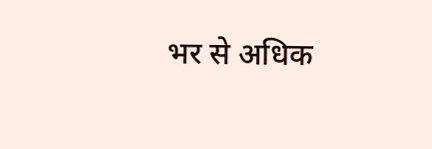भर से अधिक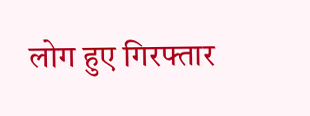लोग हुए गिरफ्तार